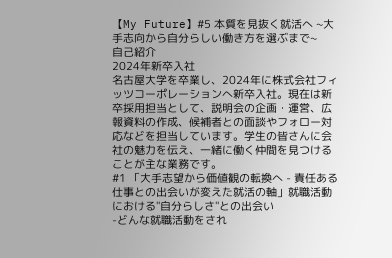【My Future】#5 本質を見抜く就活へ ~大手志向から自分らしい働き方を選ぶまで~
自己紹介
2024年新卒入社
名古屋大学を卒業し、2024年に株式会社フィッツコーポレーションへ新卒入社。現在は新卒採用担当として、説明会の企画・運営、広報資料の作成、候補者との面談やフォロー対応などを担当しています。学生の皆さんに会社の魅力を伝え、一緒に働く仲間を見つけることが主な業務です。
#1 「大手志望から価値観の転換へ - 責任ある仕事との出会いが変えた就活の軸」就職活動における"自分らしさ"との出会い
-どんな就職活動をされ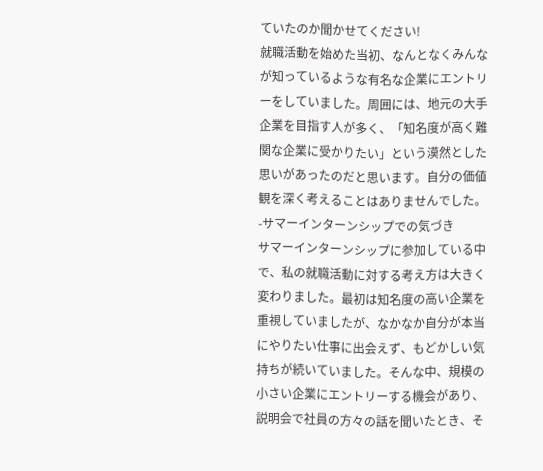ていたのか聞かせてください!
就職活動を始めた当初、なんとなくみんなが知っているような有名な企業にエントリーをしていました。周囲には、地元の大手企業を目指す人が多く、「知名度が高く難関な企業に受かりたい」という漠然とした思いがあったのだと思います。自分の価値観を深く考えることはありませんでした。
-サマーインターンシップでの気づき
サマーインターンシップに参加している中で、私の就職活動に対する考え方は大きく変わりました。最初は知名度の高い企業を重視していましたが、なかなか自分が本当にやりたい仕事に出会えず、もどかしい気持ちが続いていました。そんな中、規模の小さい企業にエントリーする機会があり、説明会で社員の方々の話を聞いたとき、そ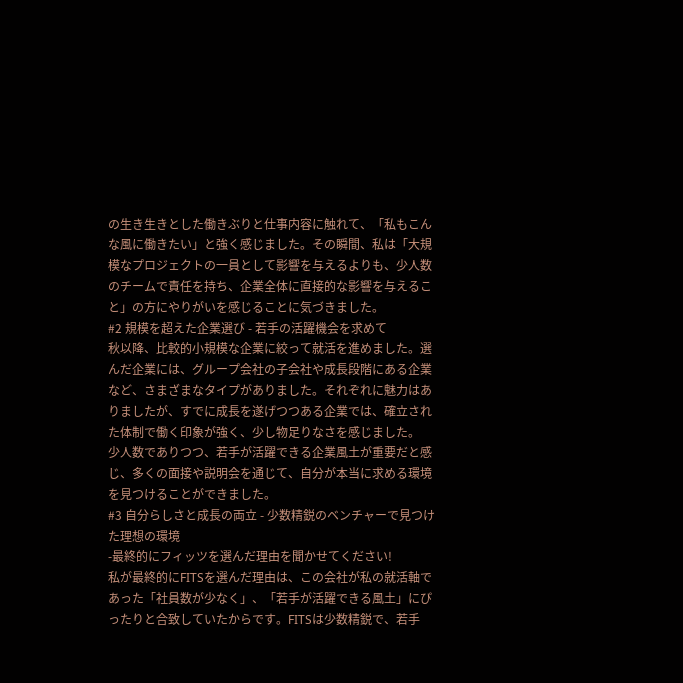の生き生きとした働きぶりと仕事内容に触れて、「私もこんな風に働きたい」と強く感じました。その瞬間、私は「大規模なプロジェクトの一員として影響を与えるよりも、少人数のチームで責任を持ち、企業全体に直接的な影響を与えること」の方にやりがいを感じることに気づきました。
#2 規模を超えた企業選び - 若手の活躍機会を求めて
秋以降、比較的小規模な企業に絞って就活を進めました。選んだ企業には、グループ会社の子会社や成長段階にある企業など、さまざまなタイプがありました。それぞれに魅力はありましたが、すでに成長を遂げつつある企業では、確立された体制で働く印象が強く、少し物足りなさを感じました。
少人数でありつつ、若手が活躍できる企業風土が重要だと感じ、多くの面接や説明会を通じて、自分が本当に求める環境を見つけることができました。
#3 自分らしさと成長の両立 - 少数精鋭のベンチャーで見つけた理想の環境
-最終的にフィッツを選んだ理由を聞かせてください!
私が最終的にFITSを選んだ理由は、この会社が私の就活軸であった「社員数が少なく」、「若手が活躍できる風土」にぴったりと合致していたからです。FITSは少数精鋭で、若手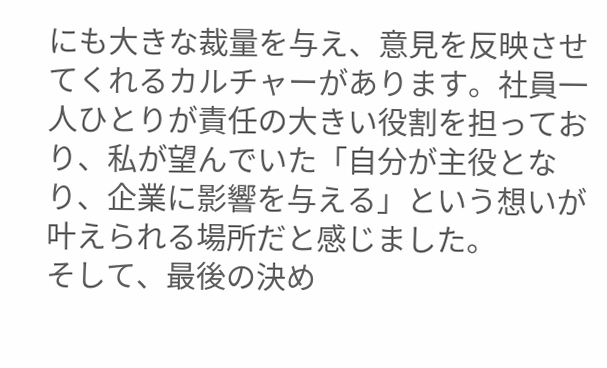にも大きな裁量を与え、意見を反映させてくれるカルチャーがあります。社員一人ひとりが責任の大きい役割を担っており、私が望んでいた「自分が主役となり、企業に影響を与える」という想いが叶えられる場所だと感じました。
そして、最後の決め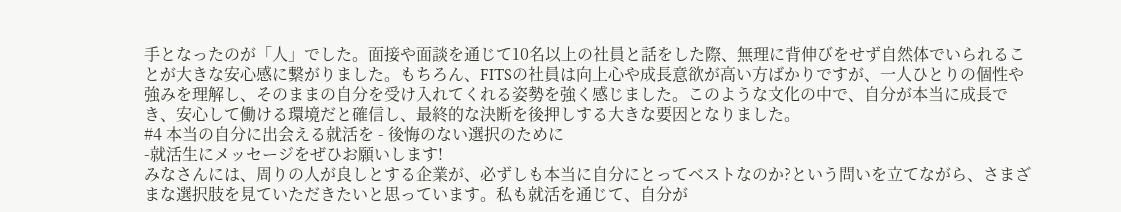手となったのが「人」でした。面接や面談を通じて10名以上の社員と話をした際、無理に背伸びをせず自然体でいられることが大きな安心感に繋がりました。もちろん、FITSの社員は向上心や成長意欲が高い方ばかりですが、一人ひとりの個性や強みを理解し、そのままの自分を受け入れてくれる姿勢を強く感じました。このような文化の中で、自分が本当に成長でき、安心して働ける環境だと確信し、最終的な決断を後押しする大きな要因となりました。
#4 本当の自分に出会える就活を - 後悔のない選択のために
-就活生にメッセージをぜひお願いします!
みなさんには、周りの人が良しとする企業が、必ずしも本当に自分にとってベストなのか?という問いを立てながら、さまざまな選択肢を見ていただきたいと思っています。私も就活を通じて、自分が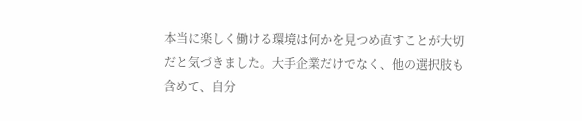本当に楽しく働ける環境は何かを見つめ直すことが大切だと気づきました。大手企業だけでなく、他の選択肢も含めて、自分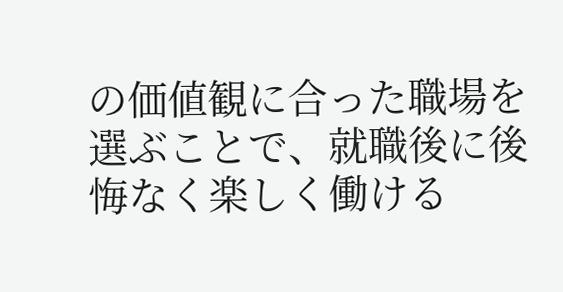の価値観に合った職場を選ぶことで、就職後に後悔なく楽しく働ける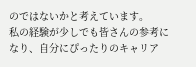のではないかと考えています。
私の経験が少しでも皆さんの参考になり、自分にぴったりのキャリア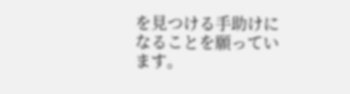を見つける手助けになることを願っています。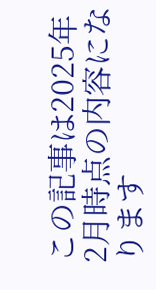この記事は2025年2月時点の内容になります